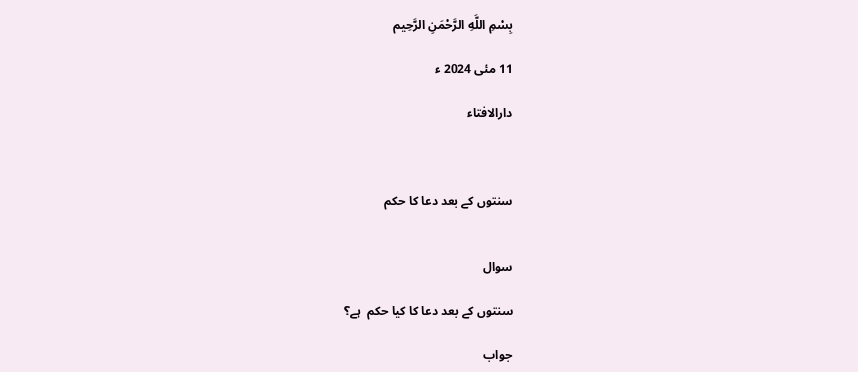بِسْمِ اللَّهِ الرَّحْمَنِ الرَّحِيم

11 مئی 2024 ء

دارالافتاء



سنتوں کے بعد دعا کا حکم


سوال

سنتوں کے بعد دعا کا کیا حکم  ہے؟

جواب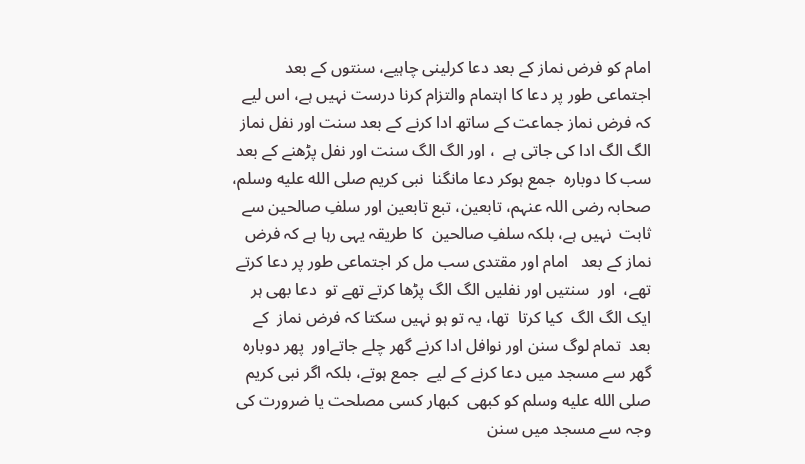امام کو فرض نماز کے بعد دعا کرلینی چاہیے، سنتوں کے بعد اجتماعی طور پر دعا کا اہتمام والتزام کرنا درست نہیں ہے، اس لیے کہ فرض نماز جماعت کے ساتھ ادا کرنے کے بعد سنت اور نفل نماز الگ الگ ادا کی جاتی ہے  ، اور الگ الگ سنت اور نفل پڑھنے کے بعد  سب کا دوبارہ  جمع ہوکر دعا مانگنا  نبی کریم صلى الله عليه وسلم، صحابہ رضی اللہ عنہم، تابعین، تبع تابعین اور سلفِ صالحین سے ثابت  نہیں ہے، بلکہ سلفِ صالحین  کا طریقہ یہی رہا ہے کہ فرض نماز کے بعد   امام اور مقتدی سب مل کر اجتماعی طور پر دعا کرتے تھے،  اور  سنتیں اور نفلیں الگ الگ پڑھا کرتے تھے تو  دعا بھی ہر ایک الگ الگ  کیا کرتا  تھا، یہ تو ہو نہیں سکتا کہ فرض نماز  کے بعد  تمام لوگ سنن اور نوافل ادا کرنے گھر چلے جاتےاور  پھر دوبارہ  گھر سے مسجد میں دعا کرنے کے لیے  جمع ہوتے، بلکہ اگر نبی کریم صلى الله عليه وسلم کو کبھی  کبھار کسی مصلحت یا ضرورت کی وجہ سے مسجد میں سنن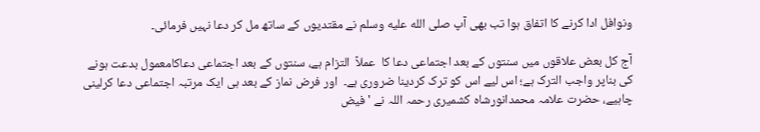ونوافل ادا کرنے کا اتفاق ہوا تب بھی آپ صلى الله عليه وسلم نے مقتدیوں کے ساتھ مل کر دعا نہیں فرمائی۔

آج کل بعض علاقوں میں سنتوں کے بعد اجتماعی دعا کا  عملاً  التزام ہے، سنتوں کے بعد اجتماعی دعاکامعمول بدعت ہونے کی بناپر واجب الترک ہے؛ اس لیے اس کو ترک کردینا ضروری ہے۔  اور فرض نماز کے بعد ہی ایک مرتبہ اجتماعی دعا کرلینی چاہیے، حضرت علامہ محمدانورشاہ کشمیری رحمہ اللہ نے ' فیض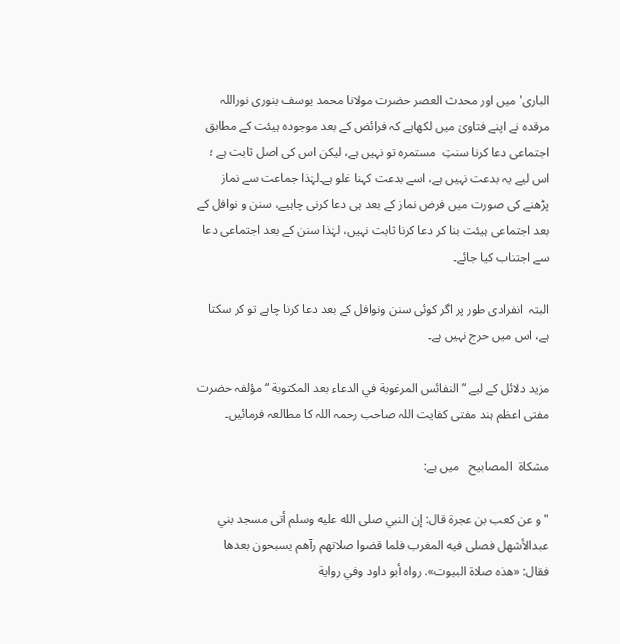الباری' میں اور محدث العصر حضرت مولانا محمد یوسف بنوری نوراللہ مرقدہ نے اپنے فتاویٰ میں لکھاہے کہ فرائض کے بعد موجودہ ہیئت کے مطابق اجتماعی دعا کرنا سنتِ  مستمرہ تو نہیں ہے، لیکن اس کی اصل ثابت ہے ؛ اس لیے یہ بدعت نہیں ہے، اسے بدعت کہنا غلو ہے۔لہٰذا جماعت سے نماز پڑھنے کی صورت میں فرض نماز کے بعد ہی دعا کرنی چاہیے، سنن و نوافل کے بعد اجتماعی ہیئت بنا کر دعا کرنا ثابت نہیں، لہٰذا سنن کے بعد اجتماعی دعا سے اجتناب کیا جائے۔

البتہ  انفرادی طور پر اگر کوئی سنن ونوافل کے بعد دعا کرنا چاہے تو کر سکتا ہے، اس میں حرج نہیں ہے۔

مزید دلائل کے لیے ”النفائس المرغوبة في الدعاء بعد المکتوبة “مؤلفہ حضرت مفتی اعظم ہند مفتی کفایت اللہ صاحب رحمہ اللہ کا مطالعہ فرمائیں۔

مشکاۃ  المصابیح   میں ہے:

"و عن كعب بن عجرة قال: إن النبي صلى الله عليه وسلم أتى مسجد بني عبدالأشهل فصلى فيه المغرب فلما قضوا صلاتهم رآهم يسبحون بعدها فقال: «هذه صلاة البيوت». رواه أبو داود وفي رواية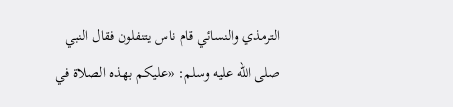الترمذي والنسائي قام ناس يتنفلون فقال النبي صلى الله عليه وسلم: «عليكم بهذه الصلاة في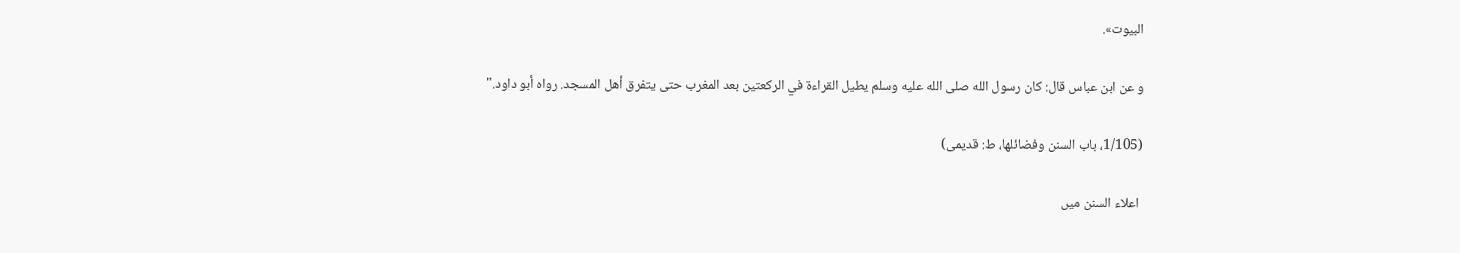البيوت».

و عن ابن عباس قال: كان رسول الله صلى الله عليه وسلم يطيل القراءة في الركعتين بعد المغرب حتى يتفرق أهل المسجد. رواه أبو داود."

(1/105، باب السنن وفضائلھا، ط: قدیمی)

 اعلاء السنن میں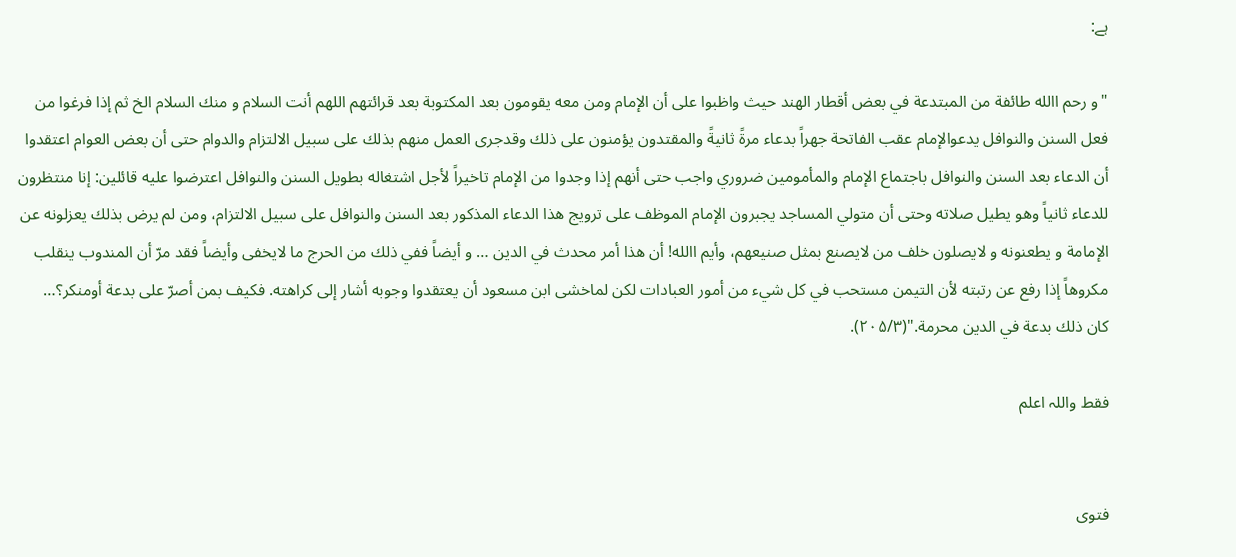ہے:

"و رحم االله طائفة من المبتدعة في بعض أقطار الهند حیث واظبوا علی أن الإمام ومن معه یقومون بعد المکتوبة بعد قرائتهم اللهم أنت السلام و منك السلام الخ ثم إذا فرغوا من فعل السنن والنوافل یدعوالإمام عقب الفاتحة جهراً بدعاء مرةً ثانيةً والمقتدون یؤمنون علی ذلك وقدجری العمل منهم بذلك علی سبیل الالتزام والدوام حتی أن بعض العوام اعتقدوا أن الدعاء بعد السنن والنوافل باجتماع الإمام والمأمومین ضروري واجب حتی أنهم إذا وجدوا من الإمام تاخیراً لأجل اشتغاله بطویل السنن والنوافل اعترضوا علیه قائلین: إنا منتظرون للدعاء ثانیاً وهو یطیل صلاته وحتی أن متولي المساجد یجبرون الإمام الموظف علی ترویج هذا الدعاء المذکور بعد السنن والنوافل علی سبیل الالتزام، ومن لم یرض بذلك یعزلونه عن الإمامة و یطعنونه و لایصلون خلف من لایصنع بمثل صنیعهم، وأیم االله! أن هذا أمر محدث في الدین … و أیضاً ففي ذلك من الحرج ما لایخفی وأیضاً فقد مرّ أن المندوب ینقلب مکروهاً إذا رفع عن رتبته لأن التیمن مستحب في کل شيء من أمور العبادات لکن لماخشی ابن مسعود أن یعتقدوا وجوبه أشار إلی کراهته. فکیف بمن أصرّ علی بدعة أومنکر؟… کان ذلك بدعة في الدین محرمة."(۲۰۵/۳).

فقط واللہ اعلم


فتوی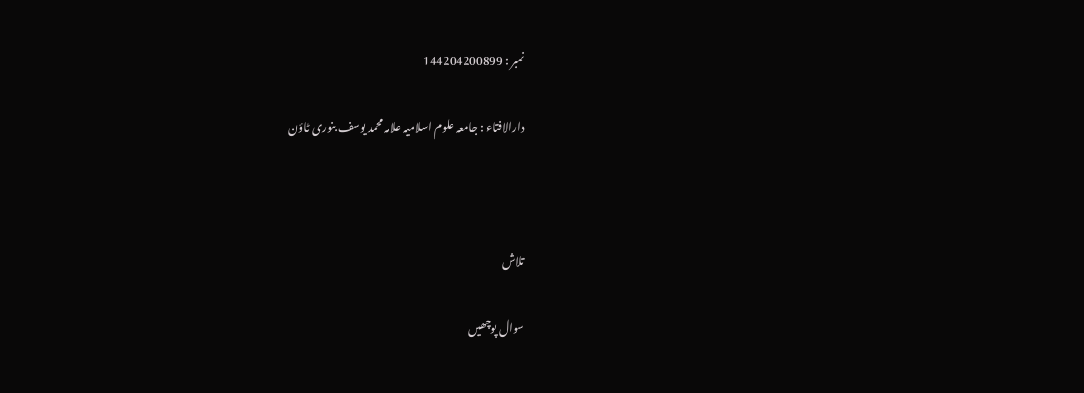نمبر : 144204200899

دارالافتاء : جامعہ علوم اسلامیہ علامہ محمد یوسف بنوری ٹاؤن



تلاش

سوال پوچھیں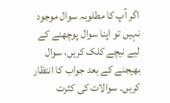اگر آپ کا مطلوبہ سوال موجود نہیں تو اپنا سوال پوچھنے کے لیے نیچے کلک کریں، سوال بھیجنے کے بعد جواب کا انتظار کریں۔ سوالات کی کثرت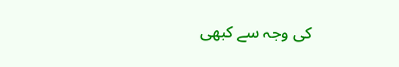کی وجہ سے کبھی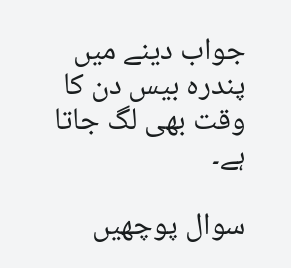جواب دینے میں پندرہ بیس دن کا وقت بھی لگ جاتا ہے۔

سوال پوچھیں